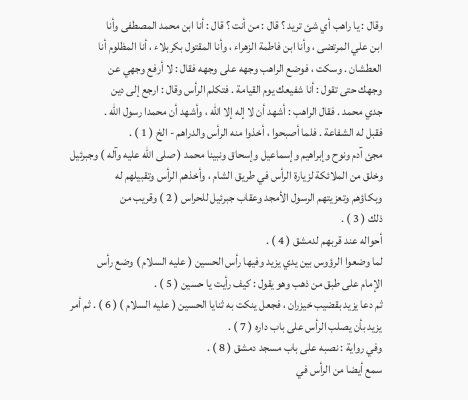وقال : يا راهب أي شئ تريد ؟ قال : من أنت ؟ قال : أنا ابن محمد المصطفى وأنا
ابن علي المرتضى ، وأنا ابن فاطمة الزهراء ، وأنا المقتول بكربلاء ، أنا المظلوم أنا
العطشان . وسكت ، فوضع الراهب وجهه على وجهه فقال : لا أرفع وجهي عن
وجهك حتى تقول : أنا شفيعك يوم القيامة . فتكلم الرأس وقال : ارجع إلى دين
جدي محمد . فقال الراهب : أشهد أن لا إله إلا الله ، وأشهد أن محمدا رسول الله .
فقبل له الشفاعة . فلما أصبحوا ، أخذوا منه الرأس والدراهم - الخ ( 1 ) .
مجئ آدم ونوح وإبراهيم وإسماعيل وإسحاق ونبينا محمد ( صلى الله عليه وآله ) وجبرئيل
وخلق من الملائكة لزيارة الرأس في طريق الشام ، وأخذهم الرأس وتقبيلهم له
وبكاؤهم وتعزيتهم الرسول الأمجد وعقاب جبرئيل للحراس ( 2 ) وقريب من
ذلك ( 3 ) .
أحواله عند قربهم لدمشق ( 4 ) .
لما وضعوا الرؤوس بين يدي يزيد وفيها رأس الحسين ( عليه السلام ) وضع رأس
الإمام على طبق من ذهب وهو يقول : كيف رأيت يا حسين ( 5 ) .
ثم دعا يزيد بقضيب خيزران ، فجعل ينكت به ثنايا الحسين ( عليه السلام ) ( 6 ) . ثم أمر
يزيد بأن يصلب الرأس على باب داره ( 7 ) .
وفي رواية : نصبه على باب مسجد دمشق ( 8 ) .
سمع أيضا من الرأس في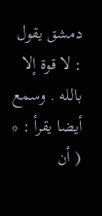دمشق يقول : لا قوة إلا بالله . وسمع أيضا يقرأ : * ( أن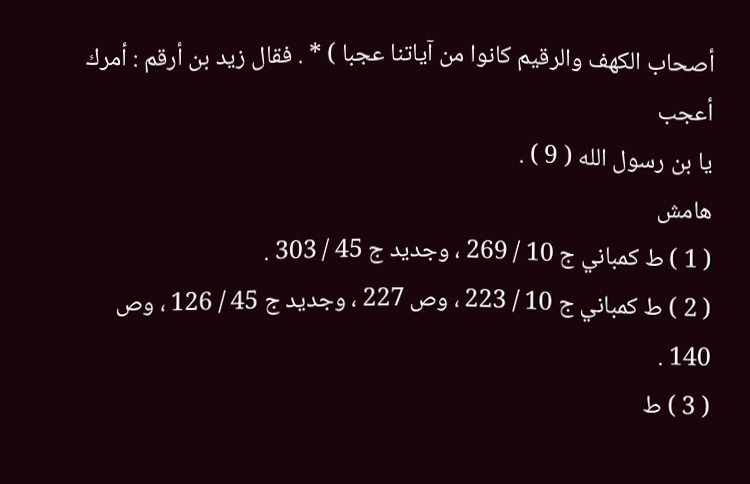أصحاب الكهف والرقيم كانوا من آياتنا عجبا ) * . فقال زيد بن أرقم : أمرك أعجب
يا بن رسول الله ( 9 ) .
هامش
( 1 ) ط كمباني ج 10 / 269 ، وجديد ج 45 / 303 .
( 2 ) ط كمباني ج 10 / 223 ، وص 227 ، وجديد ج 45 / 126 ، وص 140 .
( 3 ) ط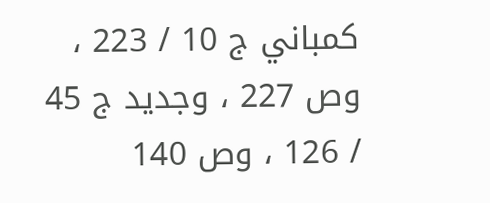كمباني ج 10 / 223 ، وص 227 ، وجديد ج 45 / 126 ، وص 140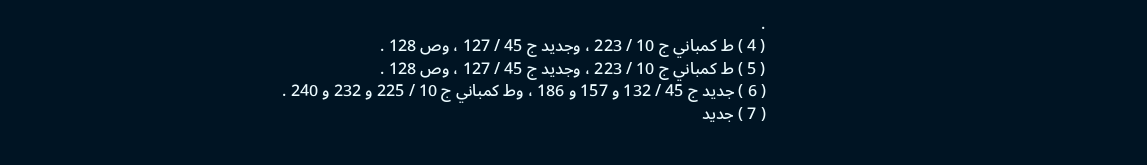.
( 4 ) ط كمباني ج 10 / 223 ، وجديد ج 45 / 127 ، وص 128 .
( 5 ) ط كمباني ج 10 / 223 ، وجديد ج 45 / 127 ، وص 128 .
( 6 ) جديد ج 45 / 132 و 157 و 186 ، وط كمباني ج 10 / 225 و 232 و 240 .
( 7 ) جديد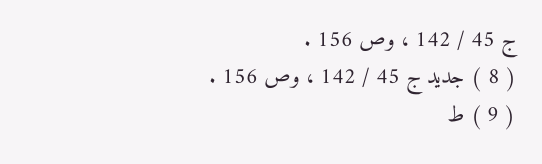ج 45 / 142 ، وص 156 .
( 8 ) جديد ج 45 / 142 ، وص 156 .
( 9 ) ط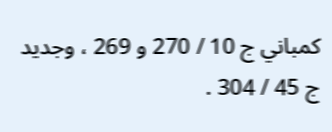كمباني ج 10 / 270 و 269 ، وجديد ج 45 / 304 .